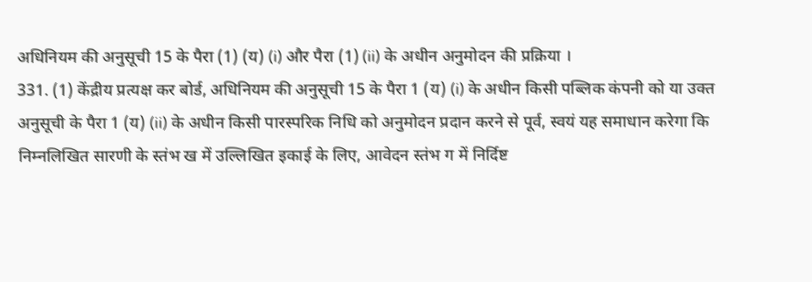अधिनियम की अनुसूची 15 के पैरा (1) (य) (i) और पैरा (1) (ii) के अधीन अनुमोदन की प्रक्रिया ।
331. (1) केंद्रीय प्रत्यक्ष कर बोर्ड, अधिनियम की अनुसूची 15 के पैरा 1 (य) (i) के अधीन किसी पब्लिक कंपनी को या उक्त अनुसूची के पैरा 1 (य) (ii) के अधीन किसी पारस्परिक निधि को अनुमोदन प्रदान करने से पूर्व, स्वयं यह समाधान करेगा कि निम्नलिखित सारणी के स्तंभ ख में उल्लिखित इकाई के लिए, आवेदन स्तंभ ग में निर्दिष्ट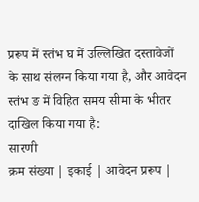प्ररूप में स्तंभ घ में उल्लिखित दस्तावेजों के साथ संलग्न किया गया है, और आवेदन स्तंभ ङ में विहित समय सीमा के भीतर दाखिल किया गया है:
सारणी
क्रम संख्या | इकाई | आवेदन प्ररूप |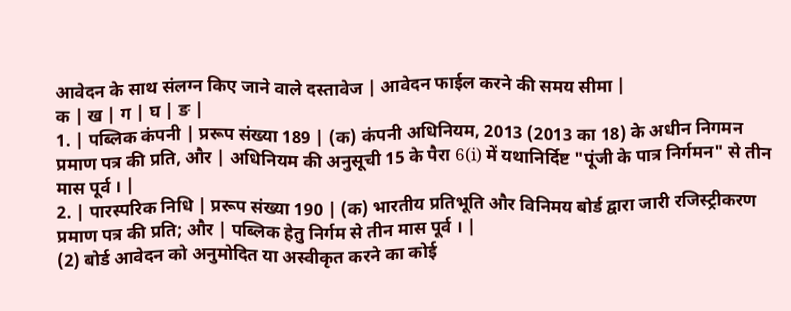आवेदन के साथ संलग्न किए जाने वाले दस्तावेज | आवेदन फाईल करने की समय सीमा |
क | ख | ग | घ | ङ |
1. | पब्लिक कंपनी | प्ररूप संख्या 189 | (क) कंपनी अधिनियम, 2013 (2013 का 18) के अधीन निगमन प्रमाण पत्र की प्रति, और | अधिनियम की अनुसूची 15 के पैरा 6(i) में यथानिर्दिष्ट "पूंजी के पात्र निर्गमन" से तीन मास पूर्व । |
2. | पारस्परिक निधि | प्ररूप संख्या 190 | (क) भारतीय प्रतिभूति और विनिमय बोर्ड द्वारा जारी रजिस्ट्रीकरण प्रमाण पत्र की प्रति; और | पब्लिक हेतु निर्गम से तीन मास पूर्व । |
(2) बोर्ड आवेदन को अनुमोदित या अस्वीकृत करने का कोई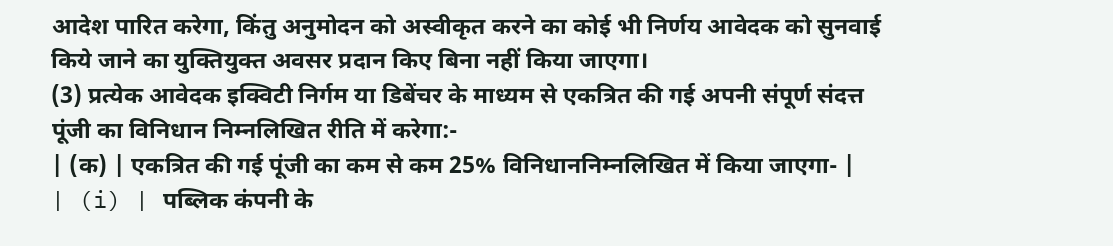आदेश पारित करेगा, किंतु अनुमोदन को अस्वीकृत करने का कोई भी निर्णय आवेदक को सुनवाई किये जाने का युक्तियुक्त अवसर प्रदान किए बिना नहीं किया जाएगा।
(3) प्रत्येक आवेदक इक्विटी निर्गम या डिबेंचर के माध्यम से एकत्रित की गई अपनी संपूर्ण संदत्त पूंजी का विनिधान निम्नलिखित रीति में करेगा:-
| (क) | एकत्रित की गई पूंजी का कम से कम 25% विनिधाननिम्नलिखित में किया जाएगा- |
| (i) | पब्लिक कंपनी के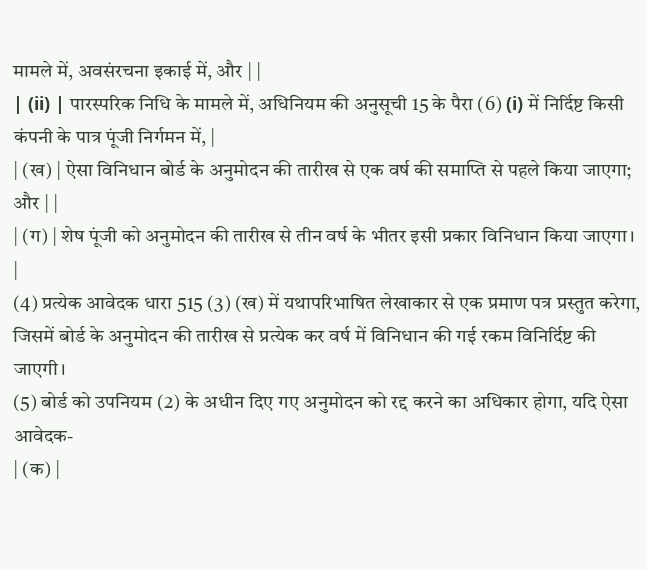मामले में, अवसंरचना इकाई में, और | |
| (ii) | पारस्परिक निधि के मामले में, अधिनियम की अनुसूची 15 के पैरा (6) (i) में निर्दिष्ट किसी कंपनी के पात्र पूंजी निर्गमन में, |
| (ख) | ऐसा विनिधान बोर्ड के अनुमोदन की तारीख से एक वर्ष की समाप्ति से पहले किया जाएगा; और | |
| (ग) | शेष पूंजी को अनुमोदन की तारीख से तीन वर्ष के भीतर इसी प्रकार विनिधान किया जाएगा। |
(4) प्रत्येक आवेदक धारा 515 (3) (ख) में यथापरिभाषित लेखाकार से एक प्रमाण पत्र प्रस्तुत करेगा, जिसमें बोर्ड के अनुमोदन की तारीख से प्रत्येक कर वर्ष में विनिधान की गई रकम विनिर्दिष्ट की जाएगी।
(5) बोर्ड को उपनियम (2) के अधीन दिए गए अनुमोदन को रद्द करने का अधिकार होगा, यदि ऐसा आवेदक-
| (क) |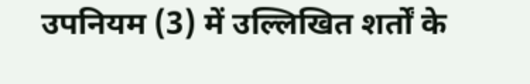उपनियम (3) में उल्लिखित शर्तों के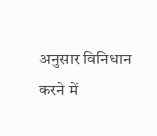अनुसार विनिधान करने में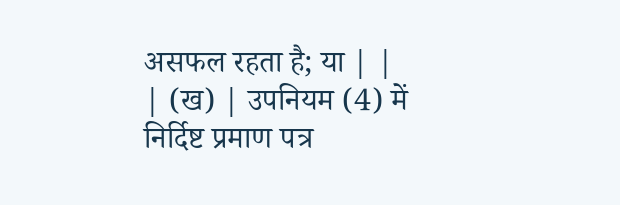असफल रहता है; या | |
| (ख) | उपनियम (4) में निर्दिष्ट प्रमाण पत्र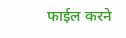फाईल करने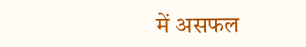में असफल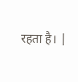रहता है। |